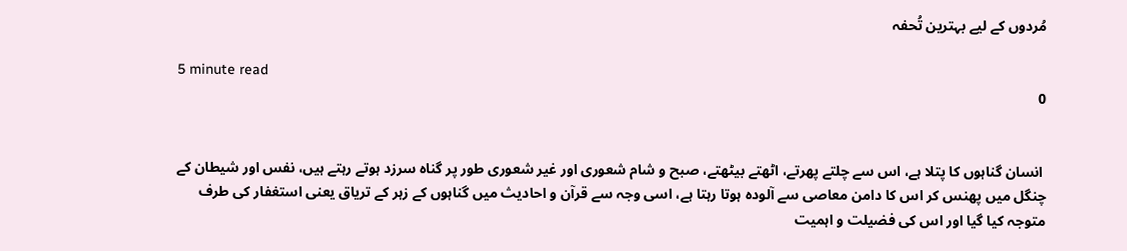مُردوں کے لیے بہترین تُحفہ

5 minute read
0


 انسان گناہوں کا پتلا ہے، اس سے چلتے پھرتے، اٹھتے بیٹھتے، صبح و شام شعوری اور غیر شعوری طور پر گناہ سرزد ہوتے رہتے ہیں، نفس اور شیطان کے چنگل میں پھنس کر اس کا دامن معاصی سے آلودہ ہوتا رہتا ہے، اسی وجہ سے قرآن و احادیث میں گناہوں کے زہر کے تریاق یعنی استغفار کی طرف متوجہ کیا گیا اور اس کی فضیلت و اہمیت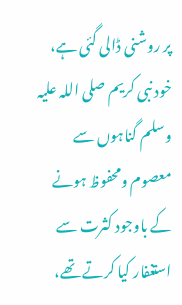پر روشنی ڈالی گئی ہے، خود نبی کریم صلی اللہ علیہ وسلم گناہوں سے معصوم ومحفوظ ہونے کے باوجود کثرت سے استغفار کیا کرتے تھے،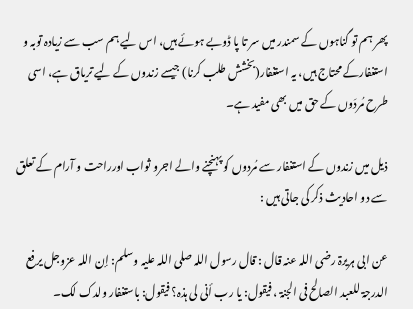پھر ہم تو گناہوں کے سمندر میں سر تا پا ڈوبے ہوئے ہیں، اس لیے ہم سب سے زیادہ توبہ و استغفارکے محتاج ہیں، یہ استغفار(بخشش طلب کرنا) جیسے زندوں کے لیے تریاق ہے، اسی طرح مُردَوں کے حق میں بھی مفید ہے۔

ذیل میں زندوں کے استغفار سے مُردوں کو پہنچنے والے اجرو ثواب اورراحت و آرام کے تعلق سے دو احادیث ذکر کی جاتی ہیں :

عن ابی ہریرۃ رضی اللہ عنہ قال : قال رسول اللہ صلی اللہ علیہ وسلم: إن اللہ عزوجل یرفع الدرجۃ للعبد الصالح فی الجنۃ ، فیقول: یا رب أنی لی ہذہ؟ فیقول: باستغفار ولدک لک۔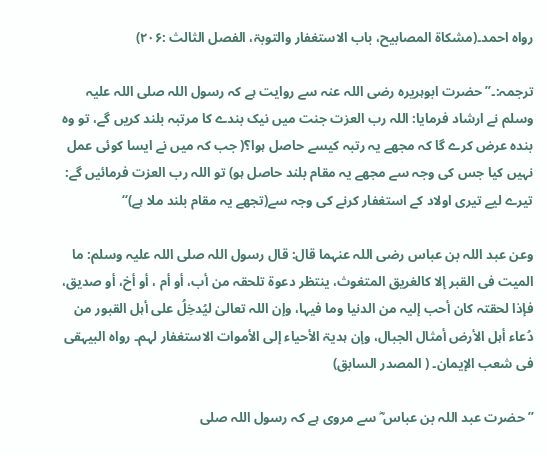رواہ احمد۔(مشکاۃ المصابیح، باب الاستغفار والتوبۃ، الفصل الثالث :۲۰۶)

ترجمہ:۔’’ حضرت ابوہریرہ رضی اللہ عنہ سے روایت ہے کہ رسول اللہ صلی اللہ علیہ وسلم نے ارشاد فرمایا: اللہ رب العزت جنت میں نیک بندے کا مرتبہ بلند کریں گے، تو وہ بندہ عرض کرے گا کہ مجھے یہ رتبہ کیسے حاصل ہوا؟( جب کہ میں نے ایسا کوئی عمل نہیں کیا جس کی وجہ سے مجھے یہ مقام بلند حاصل ہو) تو اللہ رب العزت فرمائیں گے: تیرے لیے تیری اولاد کے استغفار کرنے کی وجہ سے(تجھے یہ مقام بلند ملا ہے)‘‘

وعن عبد اللہ بن عباس رضی اللہ عنہما قال: قال رسول اللہ صلی اللہ علیہ وسلم: ما المیت فی القبر إلا کالغریق المتغوث، ینتظر دعوۃ تلحقہ من أب، أو أم ، أو أخ، أو صدیق، فإذا لحقتہ کان أحب إلیہ من الدنیا وما فیہا، وإن اللہ تعالیٰ لیُدخِلُ علی أہل القبور من دُعاء أہل الأرض أمثال الجبال، وإن ہدیۃ الأحیاء إلی الأموات الاستغفار لہم۔ رواہ البیہقی فی شعب الإیمان۔ ( المصدر السابق)

’’حضرت عبد اللہ بن عباس ؓ سے مروی ہے کہ رسول اللہ صلی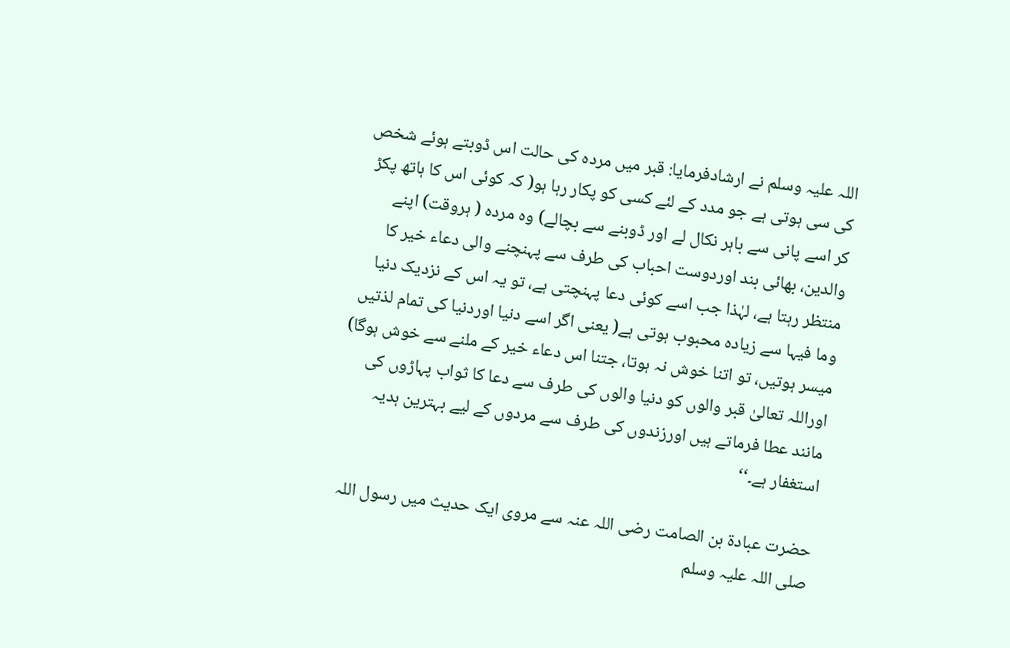اللہ علیہ وسلم نے ارشادفرمایا: قبر میں مردہ کی حالت اس ڈوبتے ہوئے شخص کی سی ہوتی ہے جو مدد کے لئے کسی کو پکار رہا ہو( کہ کوئی اس کا ہاتھ پکڑ کر اسے پانی سے باہر نکال لے اور ڈوبنے سے بچالے) وہ مردہ ( ہروقت) اپنے والدین، بھائی بند اوردوست احباب کی طرف سے پہنچنے والی دعاء خیر کا منتظر رہتا ہے، لہٰذا جب اسے کوئی دعا پہنچتی ہے، تو یہ اس کے نزدیک دنیا وما فیہا سے زیادہ محبوب ہوتی ہے( یعنی اگر اسے دنیا اوردنیا کی تمام لذتیں میسر ہوتیں، تو اتنا خوش نہ ہوتا، جتنا اس دعاء خیر کے ملنے سے خوش ہوگا) اوراللہ تعالیٰ قبر والوں کو دنیا والوں کی طرف سے دعا کا ثواب پہاڑوں کی مانند عطا فرماتے ہیں اورزندوں کی طرف سے مردوں کے لیے بہترین ہدیہ استغفار ہے۔‘‘

حضرت عبادۃ بن الصامت رضی اللہ عنہ سے مروی ایک حدیث میں رسول اللہ صلی اللہ علیہ وسلم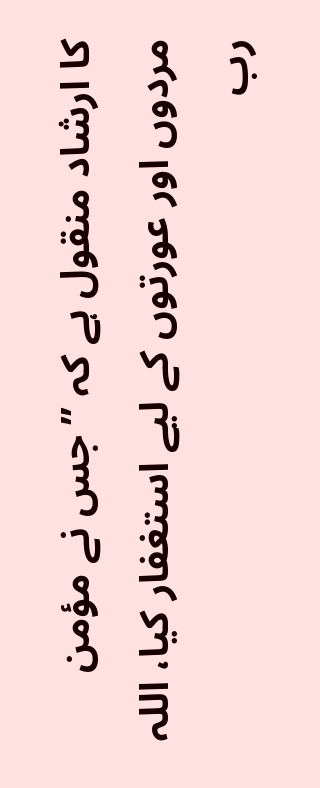کا ارشاد منقول ہے کہ ’’جس نے مؤمن مردوں اور عورتوں کے لیے استغفار کیا، اللہ رب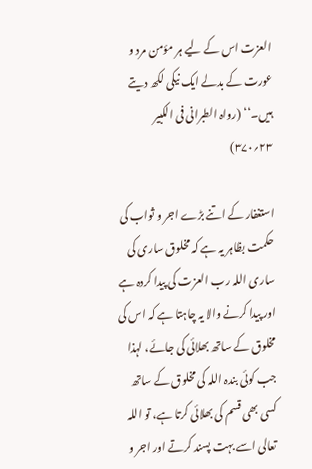العزت اس کے لیے ہر مؤمن مرد و عورت کے بدلے ایک نیکی لکھ دیتے ہیں۔‘‘ (رواہ الطبرانی فی الکبیر ۲۳؍۳۷۰)

استغفار کے اتنے بڑے اجر و ثواب کی حکمت بظاہر یہ ہے کہ مخلوق ساری کی ساری اللہ رب العزت کی پیدا کردہ ہے اور پیدا کرنے والا یہ چاہتا ہے کہ اس کی مخلوق کے ساتھ بھلائی کی جائے، لہذا جب کوئی بندہ اللہ کی مخلوق کے ساتھ کسی بھی قسم کی بھلائی کرتا ہے، تو اللہ تعالی اسے بہت پسند کرتے اور اجر و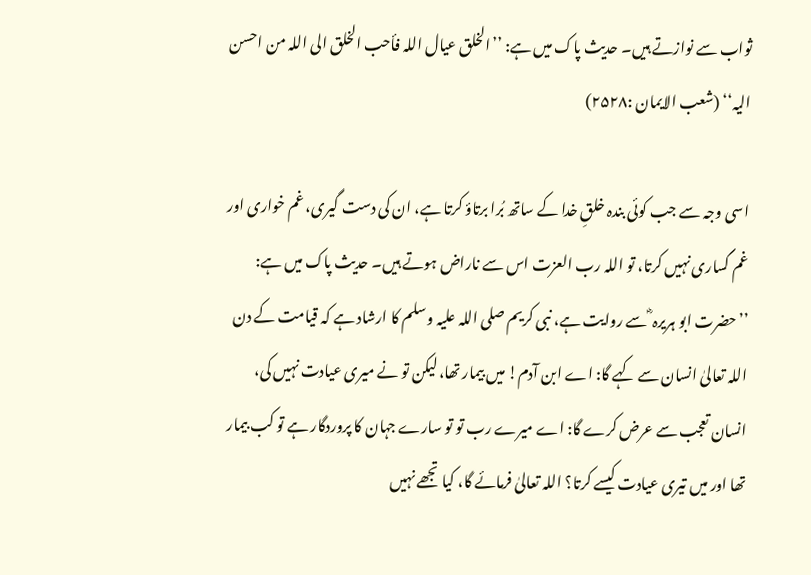ثواب سے نوازتے ہیں۔ حدیث پاک میں ہے: ’’الخلق عیال اللہ فأحب الخلق الی اللہ من احسن الیہ‘‘ (شعب الایمان :۲۵۲۸)

اسی وجہ سے جب کوئی بندہ خلقِ خدا کے ساتھ بُرا برتاؤ کرتا ہے، ان کی دست گیری، غم خواری اور غم گساری نہیں کرتا، تو اللہ رب العزت اس سے ناراض ہوتے ہیں۔ حدیث پاک میں ہے: ’’حضرت ابو ہریرہ ؓ سے روایت ہے، نبی کریم صلی اللہ علیہ وسلم کا ارشاد ہے کہ قیامت کے دن اللہ تعالیٰ انسان سے کہے گا: اے ابن آدم! میں بیمار تھا، لیکن تو نے میری عیادت نہیں کی، انسان تعجب سے عرض کرے گا: اے میرے رب تو تو سارے جہان کا پروردگار ہے تو کب بیمار تھا اور میں تیری عیادت کیسے کرتا؟ اللہ تعالیٰ فرمائے گا، کیا تجھے نہیں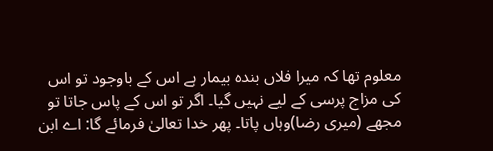معلوم تھا کہ میرا فلاں بندہ بیمار ہے اس کے باوجود تو اس کی مزاج پرسی کے لیے نہیں گیا۔ اگر تو اس کے پاس جاتا تو مجھے (میری رضا)وہاں پاتا۔ پھر خدا تعالیٰ فرمائے گا: اے ابن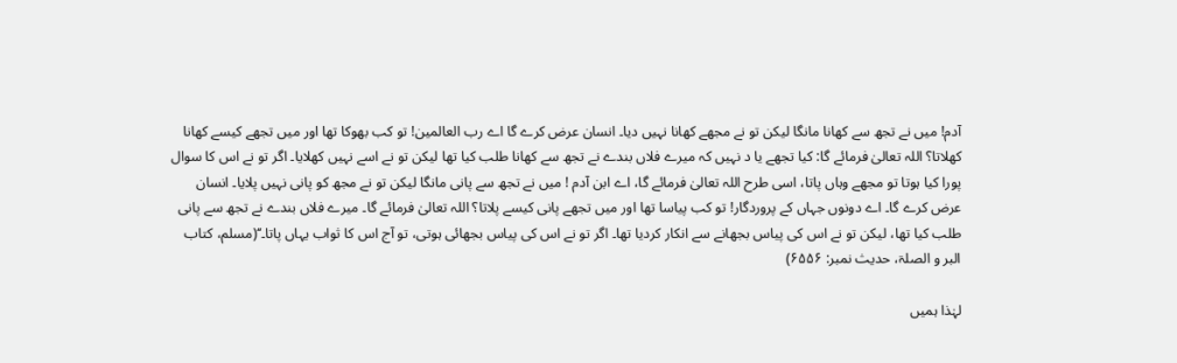آدم! میں نے تجھ سے کھانا مانگا لیکن تو نے مجھے کھانا نہیں دیا۔ انسان عرض کرے گا اے رب العالمین! تو کب بھوکا تھا اور میں تجھے کیسے کھانا کھلاتا؟ اللہ تعالیٰ فرمائے گا: کیا تجھے یا د نہیں کہ میرے فلاں بندے نے تجھ سے کھانا طلب کیا تھا لیکن تو نے اسے نہیں کھلایا۔ اگر تو نے اس کا سوال پورا کیا ہوتا تو مجھے وہاں پاتا، اسی طرح اللہ تعالیٰ فرمائے گا، اے ابن آدم ! میں نے تجھ سے پانی مانگا لیکن تو نے مجھ کو پانی نہیں پلایا۔ انسان عرض کرے گا۔ اے دونوں جہاں کے پروردگار! تو کب پیاسا تھا اور میں تجھے پانی کیسے پلاتا؟ اللہ تعالیٰ فرمائے گا۔ میرے فلاں بندے نے تجھ سے پانی طلب کیا تھا، لیکن تو نے اس کی پیاس بجھانے سے انکار کردیا تھا۔ اگر تو نے اس کی پیاس بجھائی ہوتی، تو آج اس کا ثواب یہاں پاتا۔‘‘(مسلم، کتاب البر و الصلۃ، حدیث نمبر: ۶۵۵۶)

لہٰذا ہمیں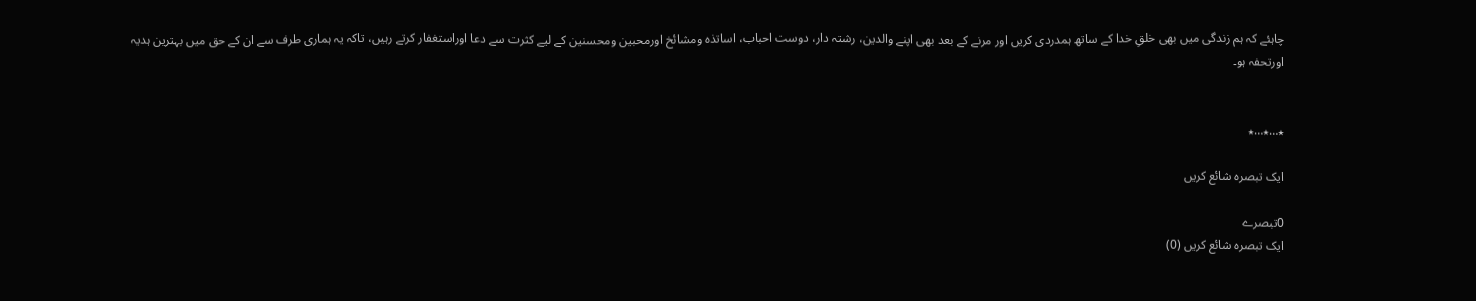چاہئے کہ ہم زندگی میں بھی خلقِ خدا کے ساتھ ہمدردی کریں اور مرنے کے بعد بھی اپنے والدین، رشتہ دار، دوست احباب، اساتذہ ومشائخ اورمحبین ومحسنین کے لیے کثرت سے دعا اوراستغفار کرتے رہیں، تاکہ یہ ہماری طرف سے ان کے حق میں بہترین ہدیہ اورتحفہ ہو۔


٭…٭…٭

ایک تبصرہ شائع کریں

0تبصرے
ایک تبصرہ شائع کریں (0)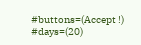#buttons=(Accept !) #days=(20)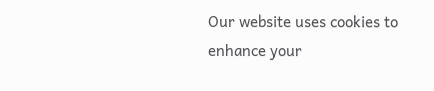Our website uses cookies to enhance your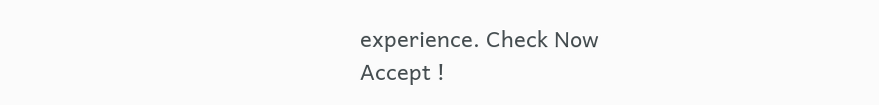experience. Check Now
Accept !